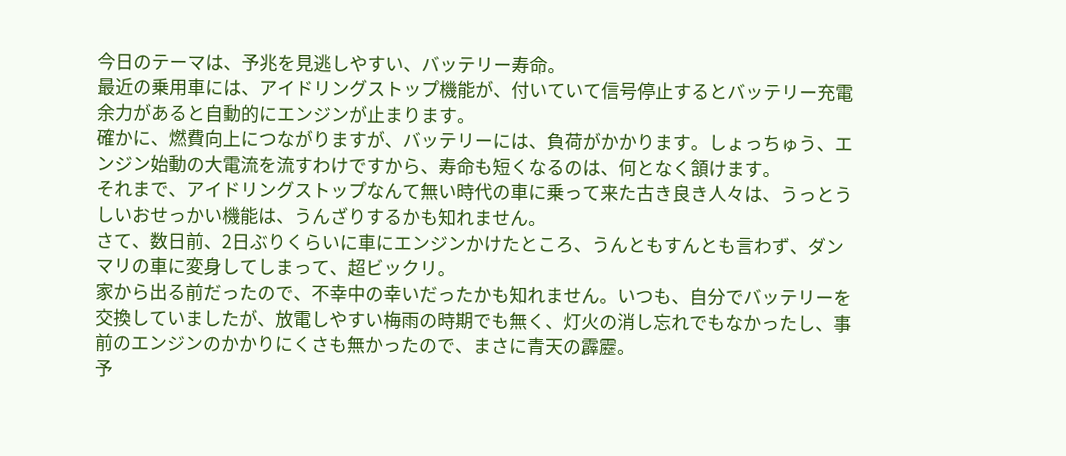今日のテーマは、予兆を見逃しやすい、バッテリー寿命。
最近の乗用車には、アイドリングストップ機能が、付いていて信号停止するとバッテリー充電余力があると自動的にエンジンが止まります。
確かに、燃費向上につながりますが、バッテリーには、負荷がかかります。しょっちゅう、エンジン始動の大電流を流すわけですから、寿命も短くなるのは、何となく頷けます。
それまで、アイドリングストップなんて無い時代の車に乗って来た古き良き人々は、うっとうしいおせっかい機能は、うんざりするかも知れません。
さて、数日前、2日ぶりくらいに車にエンジンかけたところ、うんともすんとも言わず、ダンマリの車に変身してしまって、超ビックリ。
家から出る前だったので、不幸中の幸いだったかも知れません。いつも、自分でバッテリーを交換していましたが、放電しやすい梅雨の時期でも無く、灯火の消し忘れでもなかったし、事前のエンジンのかかりにくさも無かったので、まさに青天の霹靂。
予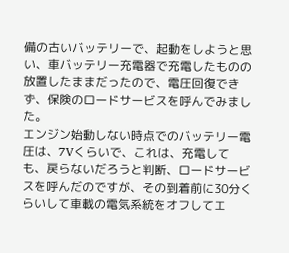備の古いバッテリーで、起動をしようと思い、車バッテリー充電器で充電したものの放置したままだったので、電圧回復できず、保険のロードサービスを呼んでみました。
エンジン始動しない時点でのバッテリー電圧は、7Vくらいで、これは、充電しても、戻らないだろうと判断、ロードサービスを呼んだのですが、その到着前に30分くらいして車載の電気系統をオフしてエ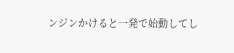ンジンかけると一発で始動してし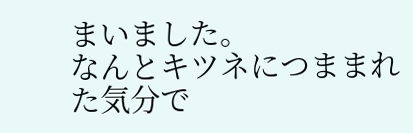まいました。
なんとキツネにつままれた気分で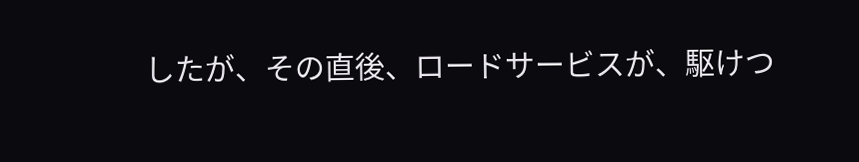したが、その直後、ロードサービスが、駆けつ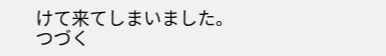けて来てしまいました。
つづく